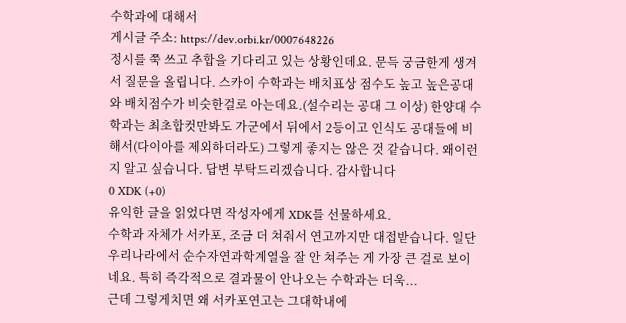수학과에 대해서
게시글 주소: https://dev.orbi.kr/0007648226
정시를 쭉 쓰고 추합을 기다리고 있는 상황인데요. 문득 궁금한게 생겨서 질문을 올립니다. 스카이 수학과는 배치표상 점수도 높고 높은공대와 배치점수가 비슷한걸로 아는데요.(설수리는 공대 그 이상) 한양대 수학과는 최초합컷만봐도 가군에서 뒤에서 2등이고 인식도 공대들에 비해서(다이아를 제외하더라도) 그렇게 좋지는 않은 것 같습니다. 왜이런지 알고 싶습니다. 답변 부탁드리겠습니다. 감사합니다
0 XDK (+0)
유익한 글을 읽었다면 작성자에게 XDK를 선물하세요.
수학과 자체가 서카포, 조금 더 쳐줘서 연고까지만 대접받습니다. 일단 우리나라에서 순수자연과학계열을 잘 안 쳐주는 게 가장 큰 걸로 보이네요. 특히 즉각적으로 결과물이 안나오는 수학과는 더욱...
근데 그렇게치면 왜 서카포연고는 그대학내에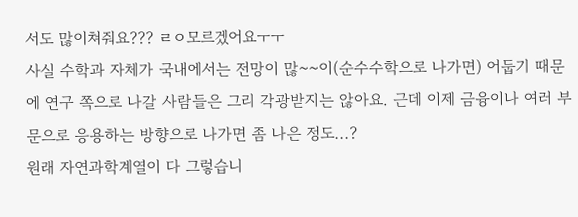서도 많이쳐줘요??? ㄹㅇ모르겠어요ㅜㅜ
사실 수학과 자체가 국내에서는 전망이 많~~이(순수수학으로 나가면) 어둡기 때문에 연구 쪽으로 나갈 사람들은 그리 각광받지는 않아요. 근데 이제 금융이나 여러 부문으로 응용하는 방향으로 나가면 좀 나은 정도...?
원래 자연과학계열이 다 그렇습니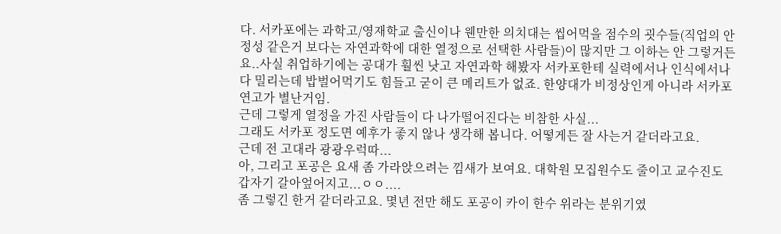다. 서카포에는 과학고/영재학교 출신이나 웬만한 의치대는 씹어먹을 점수의 굇수들(직업의 안정성 같은거 보다는 자연과학에 대한 열정으로 선택한 사람들)이 많지만 그 이하는 안 그렇거든요..사실 취업하기에는 공대가 훨씬 낫고 자연과학 해봤자 서카포한테 실력에서나 인식에서나 다 밀리는데 밥벌어먹기도 힘들고 굳이 큰 메리트가 없죠. 한양대가 비정상인게 아니라 서카포연고가 별난거임.
근데 그렇게 열정을 가진 사람들이 다 나가떨어진다는 비참한 사실...
그래도 서카포 정도면 예후가 좋지 않나 생각해 봅니다. 어떻게든 잘 사는거 같더라고요.
근데 전 고대라 광광우럭따...
아, 그리고 포공은 요새 좀 가라앉으려는 낌새가 보여요. 대학원 모집원수도 줄이고 교수진도 갑자기 갈아엎어지고...ㅇㅇ....
좀 그렇긴 한거 같더라고요. 몇년 전만 해도 포공이 카이 한수 위라는 분위기였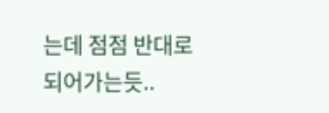는데 점점 반대로 되어가는듯..